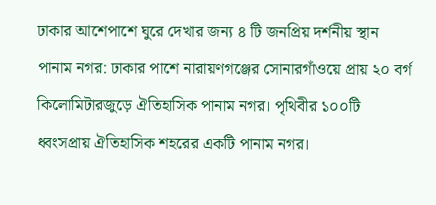ঢাকার আশেপাশে ঘুরে দেখার জন্য ৪ টি জনপ্রিয় দর্শনীয় স্থান
পানাম নগর: ঢাকার পাশে নারায়ণগঞ্জের সোনারগাঁওয়ে প্রায় ২০ বর্গ কিলোমিটারজুড়ে ঐতিহাসিক পানাম নগর। পৃথিবীর ১০০টি ধ্বংসপ্রায় ঐতিহাসিক শহরের একটি পানাম নগর।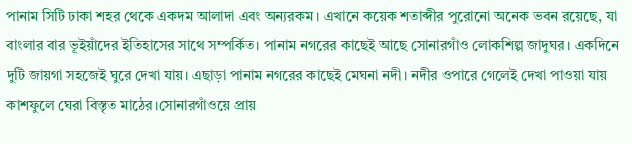পানাম সিটি ঢাকা শহর থেকে একদম আলাদা এবং অন্যরকম। এখানে কয়েক শতাব্দীর পুরোনো অনেক ভবন রয়েছে, যা বাংলার বার ভূইয়াঁদের ইতিহাসের সাথে সম্পর্কিত। পানাম নগরের কাছেই আছে সোনারগাঁও লোকশিল্প জাদুঘর। একদিনে দুটি জায়গা সহজেই ঘুরে দেখা যায়। এছাড়া পানাম নগরের কাছেই মেঘনা নদী। নদীর ওপারে গেলেই দেখা পাওয়া যায় কাশফুলে ঘেরা বিস্তৃত মাঠের।সোনারগাঁওয়ে প্রায়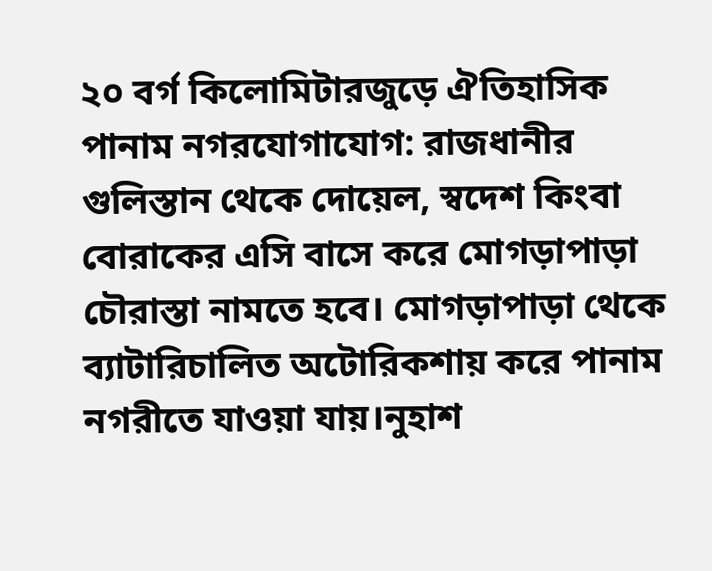২০ বর্গ কিলোমিটারজুড়ে ঐতিহাসিক পানাম নগরযোগাযোগ: রাজধানীর গুলিস্তান থেকে দোয়েল, স্বদেশ কিংবা বোরাকের এসি বাসে করে মোগড়াপাড়া চৌরাস্তা নামতে হবে। মোগড়াপাড়া থেকে ব্যাটারিচালিত অটোরিকশায় করে পানাম নগরীতে যাওয়া যায়।নুহাশ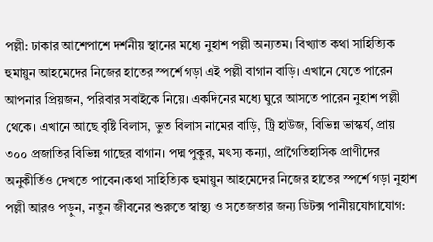পল্লী: ঢাকার আশেপাশে দর্শনীয় স্থানের মধ্যে নুহাশ পল্লী অন্যতম। বিখ্যাত কথা সাহিত্যিক হুমায়ুন আহমেদের নিজের হাতের স্পর্শে গড়া এই পল্লী বাগান বাড়ি। এখানে যেতে পারেন আপনার প্রিয়জন, পরিবার সবাইকে নিয়ে। একদিনের মধ্যে ঘুরে আসতে পারেন নুহাশ পল্লী থেকে। এখানে আছে বৃষ্টি বিলাস, ভুত বিলাস নামের বাড়ি, ট্রি হাউজ, বিভিন্ন ভাস্কর্য, প্রায় ৩০০ প্রজাতির বিভিন্ন গাছের বাগান। পদ্ম পুকুর, মৎস্য কন্যা, প্রাগৈতিহাসিক প্রাণীদের অনুকীর্তিও দেখতে পাবেন।কথা সাহিত্যিক হুমায়ুন আহমেদের নিজের হাতের স্পর্শে গড়া নুহাশ পল্লী আরও পড়ুন, নতুন জীবনের শুরুতে স্বাস্থ্য ও সতেজতার জন্য ডিটক্স পানীয়যোগাযোগ: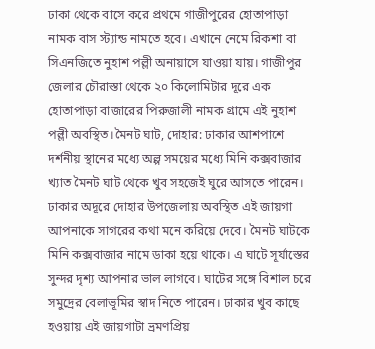ঢাকা থেকে বাসে করে প্রথমে গাজীপুরের হোতাপাড়া নামক বাস স্ট্যান্ড নামতে হবে। এখানে নেমে রিকশা বা সিএনজিতে নুহাশ পল্লী অনায়াসে যাওয়া যায়। গাজীপুর জেলার চৌরাস্তা থেকে ২০ কিলোমিটার দূরে এক হোতাপাড়া বাজারের পিরুজালী নামক গ্রামে এই নুহাশ পল্লী অবস্থিত।মৈনট ঘাট, দোহার: ঢাকার আশপাশে দর্শনীয় স্থানের মধ্যে অল্প সময়ের মধ্যে মিনি কক্সবাজার খ্যাত মৈনট ঘাট থেকে খুব সহজেই ঘুরে আসতে পারেন। ঢাকার অদূরে দোহার উপজেলায় অবস্থিত এই জায়গা আপনাকে সাগরের কথা মনে করিয়ে দেবে। মৈনট ঘাটকে মিনি কক্সবাজার নামে ডাকা হয়ে থাকে। এ ঘাটে সূর্যাস্তের সুন্দর দৃশ্য আপনার ভাল লাগবে। ঘাটের সঙ্গে বিশাল চরে সমুদ্রের বেলাভূমির স্বাদ নিতে পারেন। ঢাকার খুব কাছে হওয়ায় এই জায়গাটা ভ্রমণপ্রিয়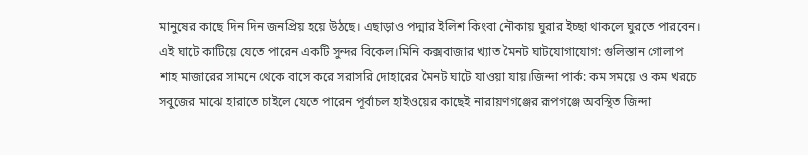মানুষের কাছে দিন দিন জনপ্রিয় হয়ে উঠছে। এছাড়াও পদ্মার ইলিশ কিংবা নৌকায় ঘুরার ইচ্ছা থাকলে ঘুরতে পারবেন। এই ঘাটে কাটিয়ে যেতে পারেন একটি সুন্দর বিকেল।মিনি কক্সবাজার খ্যাত মৈনট ঘাটযোগাযোগ: গুলিস্তান গোলাপ শাহ মাজারের সামনে থেকে বাসে করে সরাসরি দোহারের মৈনট ঘাটে যাওয়া যায়।জিন্দা পার্ক: কম সময়ে ও কম খরচে সবুজের মাঝে হারাতে চাইলে যেতে পারেন পূর্বাচল হাইওয়ের কাছেই নারায়ণগঞ্জের রূপগঞ্জে অবস্থিত জিন্দা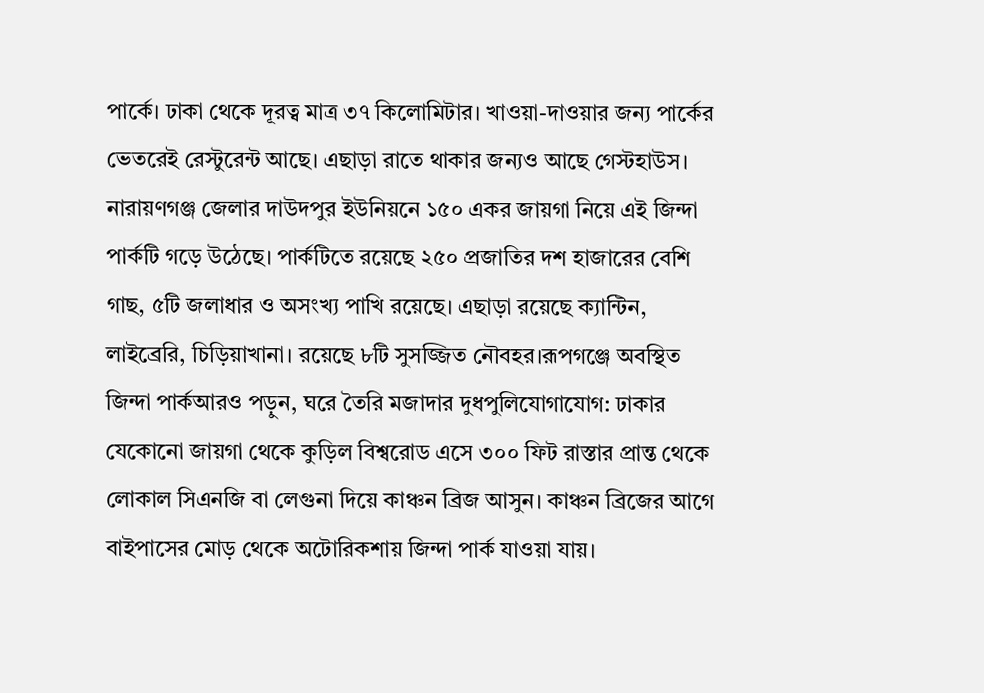পার্কে। ঢাকা থেকে দূরত্ব মাত্র ৩৭ কিলোমিটার। খাওয়া-দাওয়ার জন্য পার্কের ভেতরেই রেস্টুরেন্ট আছে। এছাড়া রাতে থাকার জন্যও আছে গেস্টহাউস। নারায়ণগঞ্জ জেলার দাউদপুর ইউনিয়নে ১৫০ একর জায়গা নিয়ে এই জিন্দা পার্কটি গড়ে উঠেছে। পার্কটিতে রয়েছে ২৫০ প্রজাতির দশ হাজারের বেশি গাছ, ৫টি জলাধার ও অসংখ্য পাখি রয়েছে। এছাড়া রয়েছে ক্যান্টিন, লাইব্রেরি, চিড়িয়াখানা। রয়েছে ৮টি সুসজ্জিত নৌবহর।রূপগঞ্জে অবস্থিত জিন্দা পার্কআরও পড়ুন, ঘরে তৈরি মজাদার দুধপুলিযোগাযোগ: ঢাকার যেকোনো জায়গা থেকে কুড়িল বিশ্বরোড এসে ৩০০ ফিট রাস্তার প্রান্ত থেকে লোকাল সিএনজি বা লেগুনা দিয়ে কাঞ্চন ব্রিজ আসুন। কাঞ্চন ব্রিজের আগে বাইপাসের মোড় থেকে অটোরিকশায় জিন্দা পার্ক যাওয়া যায়।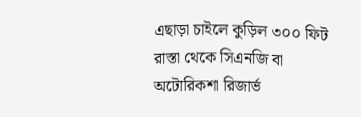এছাড়া চাইলে কুড়িল ৩০০ ফিট রাস্তা থেকে সিএনজি বা অটোরিকশা রিজার্ভ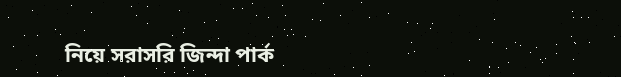নিয়ে সরাসরি জিন্দা পার্ক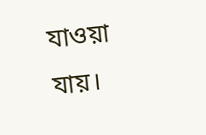যাওয়া যায়।